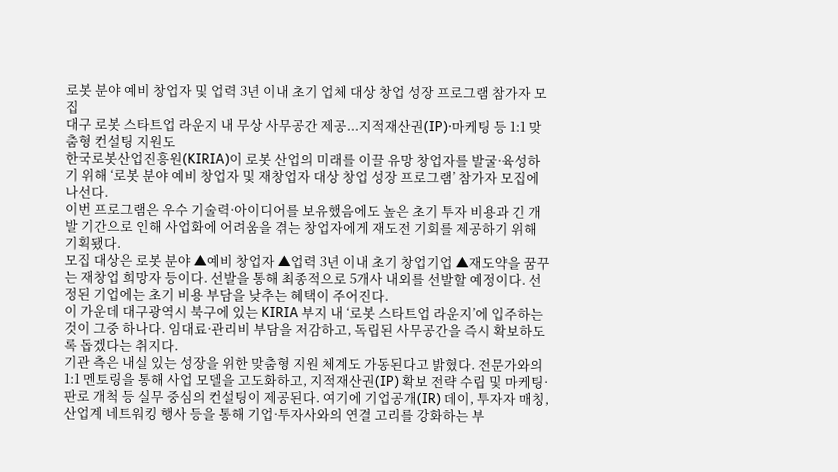로봇 분야 예비 창업자 및 업력 3년 이내 초기 업체 대상 창업 성장 프로그램 참가자 모집
대구 로봇 스타트업 라운지 내 무상 사무공간 제공...지적재산권(IP)·마케팅 등 1:1 맞춤형 컨설팅 지원도
한국로봇산업진흥원(KIRIA)이 로봇 산업의 미래를 이끌 유망 창업자를 발굴·육성하기 위해 ‘로봇 분야 예비 창업자 및 재창업자 대상 창업 성장 프로그램’ 참가자 모집에 나선다.
이번 프로그램은 우수 기술력·아이디어를 보유했음에도 높은 초기 투자 비용과 긴 개발 기간으로 인해 사업화에 어려움을 겪는 창업자에게 재도전 기회를 제공하기 위해 기획됐다.
모집 대상은 로봇 분야 ▲예비 창업자 ▲업력 3년 이내 초기 창업기업 ▲재도약을 꿈꾸는 재창업 희망자 등이다. 선발을 통해 최종적으로 5개사 내외를 선발할 예정이다. 선정된 기업에는 초기 비용 부담을 낮추는 혜택이 주어진다.
이 가운데 대구광역시 북구에 있는 KIRIA 부지 내 ‘로봇 스타트업 라운지’에 입주하는 것이 그중 하나다. 임대료·관리비 부담을 저감하고, 독립된 사무공간을 즉시 확보하도록 돕겠다는 취지다.
기관 측은 내실 있는 성장을 위한 맞춤형 지원 체계도 가동된다고 밝혔다. 전문가와의 1:1 멘토링을 통해 사업 모델을 고도화하고, 지적재산권(IP) 확보 전략 수립 및 마케팅·판로 개척 등 실무 중심의 컨설팅이 제공된다. 여기에 기업공개(IR) 데이, 투자자 매칭, 산업계 네트워킹 행사 등을 통해 기업·투자사와의 연결 고리를 강화하는 부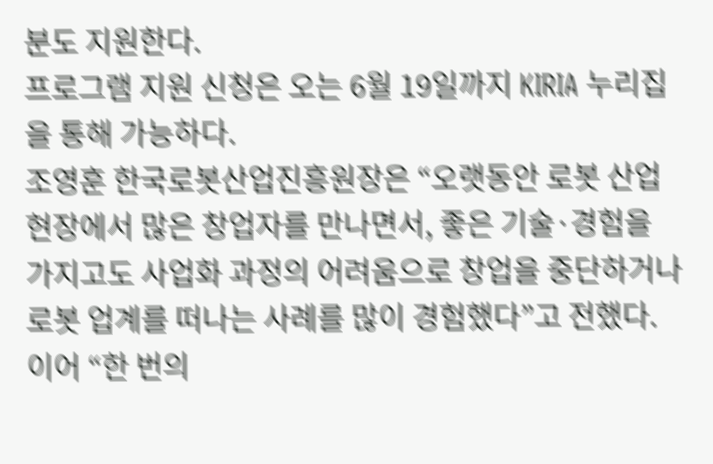분도 지원한다.
프로그램 지원 신청은 오는 6월 19일까지 KIRIA 누리집을 통해 가능하다.
조영훈 한국로봇산업진흥원장은 “오랫동안 로봇 산업 현장에서 많은 창업자를 만나면서, 좋은 기술·경험을 가지고도 사업화 과정의 어려움으로 창업을 중단하거나 로봇 업계를 떠나는 사례를 많이 경험했다”고 전했다. 이어 “한 번의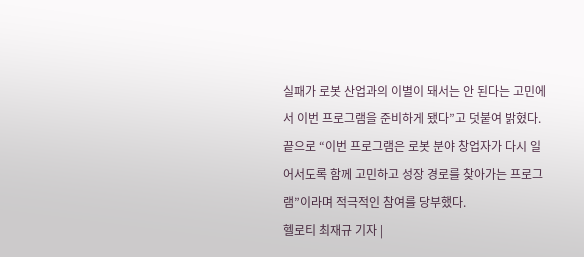실패가 로봇 산업과의 이별이 돼서는 안 된다는 고민에서 이번 프로그램을 준비하게 됐다”고 덧붙여 밝혔다.
끝으로 “이번 프로그램은 로봇 분야 창업자가 다시 일어서도록 함께 고민하고 성장 경로를 찾아가는 프로그램”이라며 적극적인 참여를 당부했다.
헬로티 최재규 기자 |